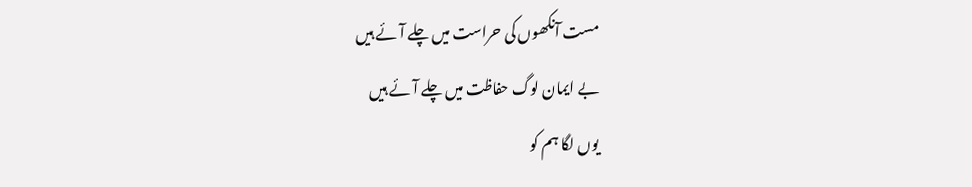مست آنکھوں کی حراست میں چلے آئے ہیں
بے ایمان لوگ حفاظت میں چلے آئے ہیں
یوں لگا ہم کو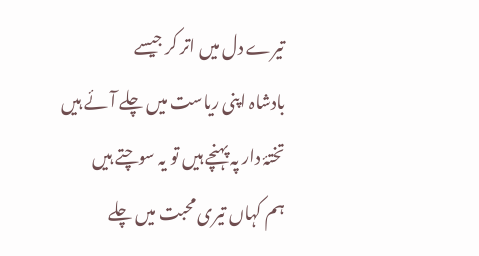تیرے دل میں اتر کر جیسے
بادشاہ اپنی ریاست میں چلے آئے ہیں
تختۂ دار پہ پہنچے ہیں تو یہ سوچتے ہیں
ہم کہاں تیری محبت میں چلے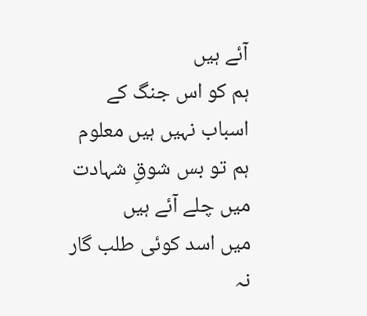آئے ہیں
ہم کو اس جنگ کے اسباب نہیں ہیں معلوم
ہم تو بس شوقِ شہادت میں چلے آئے ہیں
میں اسد کوئی طلب گار نہ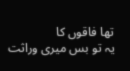تھا فاقوں کا
یہ تو بس میری وراثت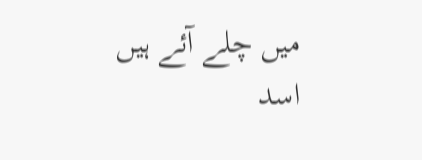میں چلے آئے ہیں
اسد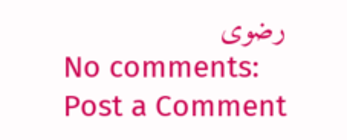رضوی
No comments:
Post a Comment